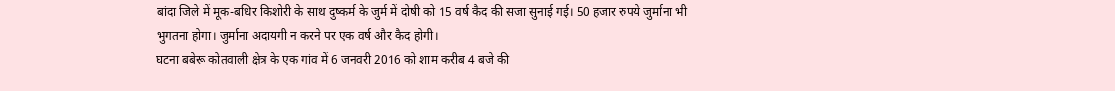बांदा जिले में मूक-बधिर किशोरी के साथ दुष्कर्म के जुर्म में दोषी को 15 वर्ष कैद की सजा सुनाई गई। 50 हजार रुपये जुर्माना भी भुगतना होगा। जुर्माना अदायगी न करने पर एक वर्ष और कैद होगी।
घटना बबेरू कोतवाली क्षेत्र के एक गांव में 6 जनवरी 2016 को शाम करीब 4 बजे की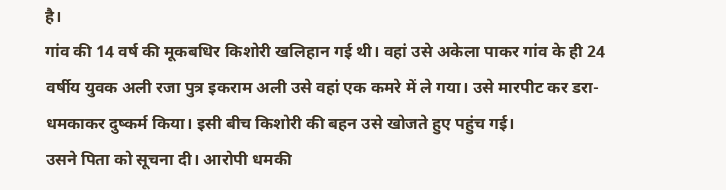है।
गांव की 14 वर्ष की मूकबधिर किशोरी खलिहान गई थी। वहां उसे अकेला पाकर गांव के ही 24 वर्षीय युवक अली रजा पुत्र इकराम अली उसे वहां एक कमरे में ले गया। उसे मारपीट कर डरा-धमकाकर दुष्कर्म किया। इसी बीच किशोरी की बहन उसे खोजते हुए पहुंच गई।
उसने पिता को सूचना दी। आरोपी धमकी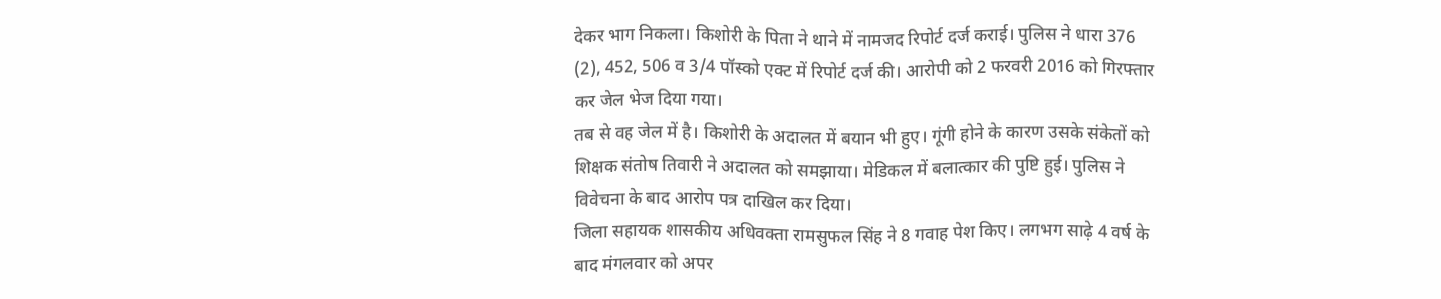देकर भाग निकला। किशोरी के पिता ने थाने में नामजद रिपोर्ट दर्ज कराई। पुलिस ने धारा 376 (2), 452, 506 व 3/4 पॉस्को एक्ट में रिपोर्ट दर्ज की। आरोपी को 2 फरवरी 2016 को गिरफ्तार कर जेल भेज दिया गया।
तब से वह जेल में है। किशोरी के अदालत में बयान भी हुए। गूंगी होने के कारण उसके संकेतों को शिक्षक संतोष तिवारी ने अदालत को समझाया। मेडिकल में बलात्कार की पुष्टि हुई। पुलिस ने विवेचना के बाद आरोप पत्र दाखिल कर दिया।
जिला सहायक शासकीय अधिवक्ता रामसुफल सिंह ने 8 गवाह पेश किए। लगभग साढ़े 4 वर्ष के बाद मंगलवार को अपर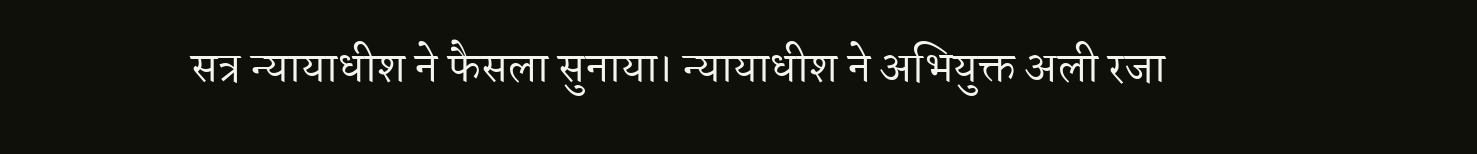सत्र न्यायाधीश ने फैसला सुनाया। न्यायाधीश ने अभियुक्त अली रजा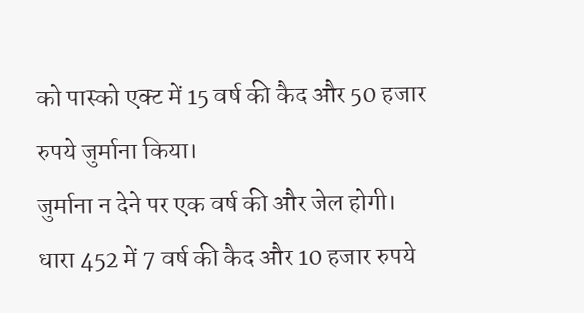को पास्को एक्ट में 15 वर्ष की कैद और 50 हजार रुपये जुर्माना किया।
जुर्माना न देने पर एक वर्ष की और जेल होगी। धारा 452 में 7 वर्ष की कैद और 10 हजार रुपये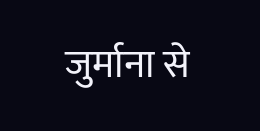जुर्माना से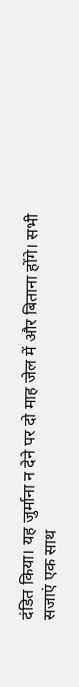दंडित किया। यह जुर्माना न देने पर दो माह जेल में और बिताना होंगे। सभी सजाएं एक साथ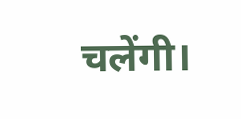चलेंगी।